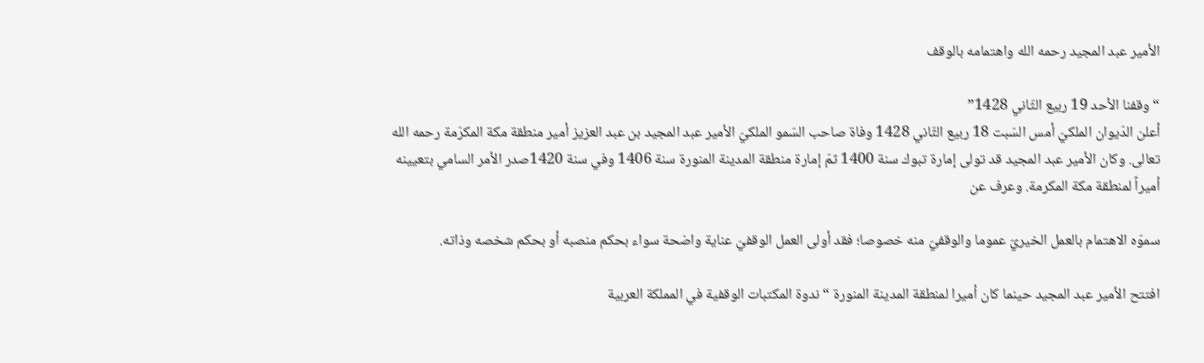الأمير عبد المجيد رحمه الله واهتمامه بالوقف

“وقفنا الأحد 19 ربيع الثّاني 1428”
أعلن الدّيوان الملكيّ أمس السّبت 18 ربيع الثّاني 1428 وفاة صاحب السّمو الملكيّ الأمير عبد المجيد بن عبد العزيز أمير منطقة مكة المكرّمة رحمه الله تعالى. وكان الأمير عبد المجيد قد تولى إمارة تبوك سنة 1400 ثمّ إمارة منطقة المدينة المنورة سنة 1406 وفي سنة 1420صدر الأمر السامي بتعيينه أميراً لمنطقة مكة المكرمة. وعرف عن

سموّه الاهتمام بالعمل الخيريّ عموما والوقفيّ منه خصوصا؛ فقد أولى العمل الوقفيّ عناية واضحة سواء بحكم منصبه أو بحكم شخصه وذاته.

افتتح الأمير عبد المجيد حينما كان أميرا لمنطقة المدينة المنورة “ندوة المكتبات الوقفية في المملكة العربية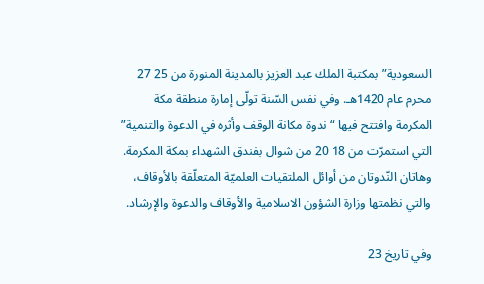السعودية” بمكتبة الملك عبد العزيز بالمدينة المنورة من 25 27 محرم عام 1420هـ. وفي نفس السّنة تولّى إمارة منطقة مكة المكرمة وافتتح فيها “ندوة مكانة الوقف وأثره في الدعوة والتنمية” التي استمرّت من 18 20 من شوال بفندق الشهداء بمكة المكرمة. وهاتان النّدوتان من أوائل الملتقيات العلميّة المتعلّقة بالأوقاف، والتي نظمتها وزارة الشؤون الاسلامية والأوقاف والدعوة والإرشاد.

وفي تاريخ 23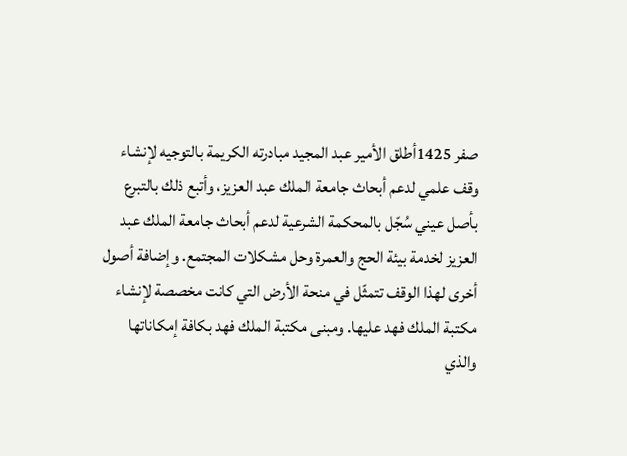صفر 1425أطلق الأمير عبد المجيد مبادرته الكريمة بالتوجيه لإنشاء وقف علمي لدعم أبحاث جامعة الملك عبد العزيز، وأتبع ذلك بالتبرع بأصل عيني سُجّل بالمحكمة الشرعية لدعم أبحاث جامعة الملك عبد العزيز لخدمة بيئة الحج والعمرة وحل مشكلات المجتمع. وإضافة أصول أخرى لهذا الوقف تتمثّل في منحة الأرض التي كانت مخصصة لإنشاء مكتبة الملك فهد عليها. ومبنى مكتبة الملك فهد بكافة إمكاناتها والذي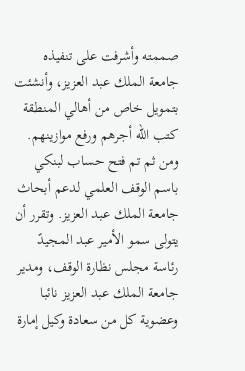صممته وأشرفت على تنفيذه جامعة الملك عبد العزيز، وأنشئت بتمويل خاص من أهالي المنطقة كتب الله أجرهم ورفع موازينهم. ومن ثم تم فتح حساب لبنكي باسم الوقف العلمي لدعم أبحاث جامعة الملك عبد العزيز. وتقرر أن يتولى سمو الأمير عبد المجيدً رئاسة مجلس نظارة الوقف، ومدير جامعة الملك عبد العزيز نائبا وعضوية كل من سعادة وكيل إمارة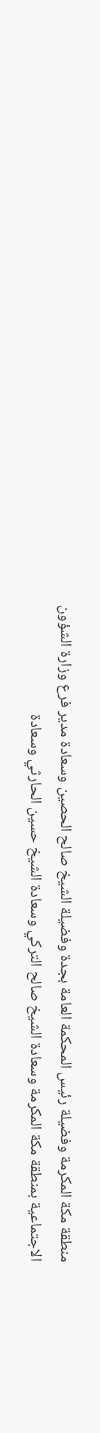منطقة مكة المكرمة وفضيلة رئيس المحكمة العامة بجدة وفضيلة الشيخ صالح الحصين وسعادة مدير فرع وزارة الشؤون الاجتماعية بمنطقة مكة المكرمة وسعادة الشيخ صالح التركي وسعادة الشيخ حسين الحارثي وسعادة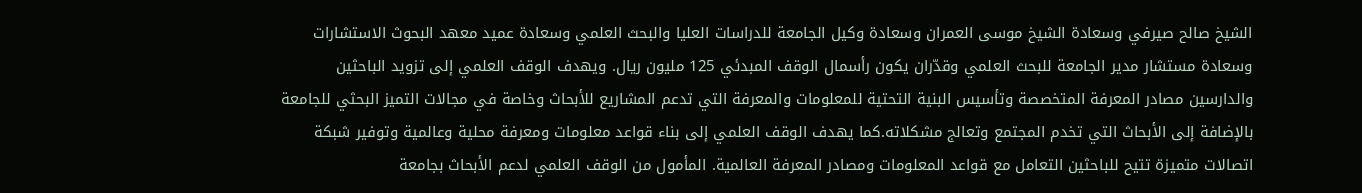الشيخ صالح صيرفي وسعادة الشيخ موسى العمران وسعادة وكيل الجامعة للدراسات العليا والبحث العلمي وسعادة عميد معهد البحوث الاستشارات وسعادة مستشار مدير الجامعة للبحث العلمي وقدّران يكون رأسمال الوقف المبدئي 125 مليون ريال. ويهدف الوقف العلمي إلى تزويد الباحثين والدارسين مصادر المعرفة المتخصصة وتأسيس البنية التحتية للمعلومات والمعرفة التي تدعم المشاريع للأبحاث وخاصة في مجالات التميز البحثي للجامعة بالإضافة إلى الأبحاث التي تخدم المجتمع وتعالج مشكلاته.كما يهدف الوقف العلمي إلى بناء قواعد معلومات ومعرفة محلية وعالمية وتوفير شبكة اتصالات متميزة تتيح للباحثين التعامل مع قواعد المعلومات ومصادر المعرفة العالمية. المأمول من الوقف العلمي لدعم الأبحاث بجامعة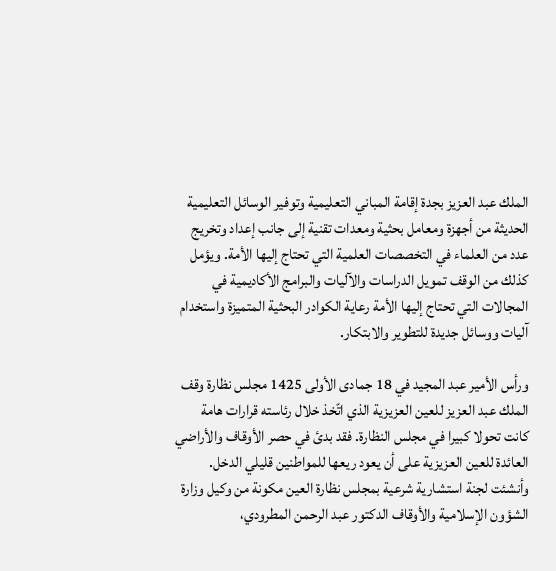الملك عبد العزيز بجدة إقامة المباني التعليمية وتوفير الوسائل التعليمية الحديثة من أجهزة ومعامل بحثية ومعدات تقنية إلى جانب إعداد وتخريج عدد من العلماء في التخصصات العلمية التي تحتاج إليها الأمة. ويؤمل كذلك من الوقف تمويل الدراسات والآليات والبرامج الأكاديمية في المجالات التي تحتاج إليها الأمة رعاية الكوادر البحثية المتميزة واستخدام آليات ووسائل جديدة للتطوير والابتكار.

ورأس الأمير عبد المجيد في 18 جمادى الأولى 1425 مجلس نظارة وقف الملك عبد العزيز للعين العزيزية الذي اتّخذ خلال رئاسته قرارات هامة كانت تحولا كبيرا في مجلس النظارة. فقد بدئ في حصر الأوقاف والأراضي العائدة للعين العزيزية على أن يعود ريعها للمواطنين قليلي الدخل. وأنشئت لجنة استشارية شرعية بمجلس نظارة العين مكونة من وكيل وزارة الشؤون الإسلامية والأوقاف الدكتور عبد الرحمن المطرودي،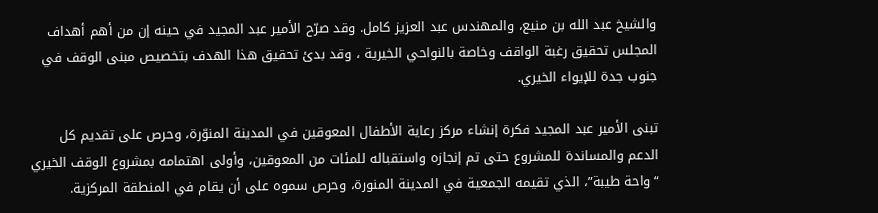والشيخ عبد الله بن منيع، والمهندس عبد العزيز كامل. وقد صرّح الأمير عبد المجيد في حينه إن من أهم أهداف المجلس تحقيق رغبة الواقف وخاصة بالنواحي الخيرية ، وقد بدئ تحقيق هذا الهدف بتخصيص مبنى الوقف في جنوب جدة للإيواء الخيري.

تبنى الأمير عبد المجيد فكرة إنشاء مركز رعاية الأطفال المعوقين في المدينة المنوّرة، وحرص على تقديم كل الدعم والمساندة للمشروع حتى تم إنجازه واستقباله للمئات من المعوقين، وأولى اهتمامه بمشروع الوقف الخيري “واحة طيبة”، الذي تقيمه الجمعية في المدينة المنورة، وحرص سموه على أن يقام في المنطقة المركزية.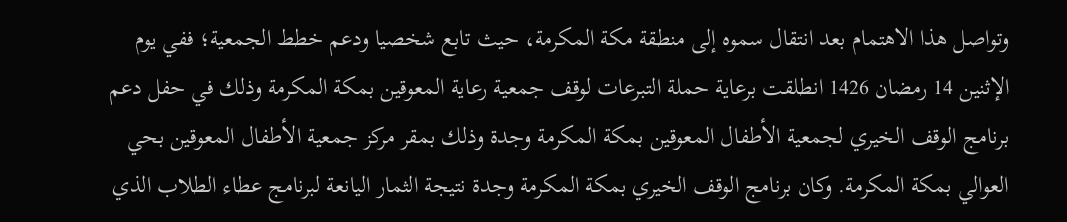وتواصل هذا الاهتمام بعد انتقال سموه إلى منطقة مكة المكرمة، حيث تابع شخصيا ودعم خطط الجمعية؛ ففي يوم الإثنين 14 رمضان 1426 انطلقت برعاية حملة التبرعات لوقف جمعية رعاية المعوقين بمكة المكرمة وذلك في حفل دعم برنامج الوقف الخيري لجمعية الأطفال المعوقين بمكة المكرمة وجدة وذلك بمقر مركز جمعية الأطفال المعوقين بحي العوالي بمكة المكرمة. وكان برنامج الوقف الخيري بمكة المكرمة وجدة نتيجة الثمار اليانعة لبرنامج عطاء الطلاب الذي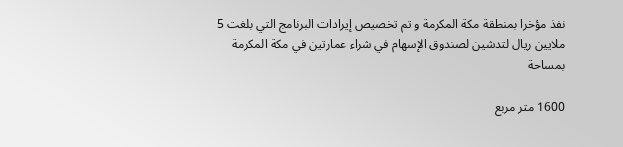نفذ مؤخرا بمنطقة مكة المكرمة و تم تخصيص إيرادات البرنامج التي بلغت 5 ملايين ريال لتدشين لصندوق الإسهام في شراء عمارتين في مكة المكرمة بمساحة

1600 متر مربع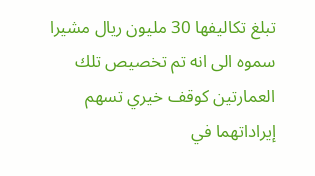تبلغ تكاليفها 30 مليون ريال مشيرا سموه الى انه تم تخصيص تلك العمارتين كوقف خيري تسهم إيراداتهما في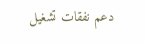دعم نفقات تشغيل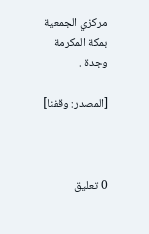مركزي الجمعية بمكة المكرمة وجدة .

[المصدر: وقفنا]



0 تعليق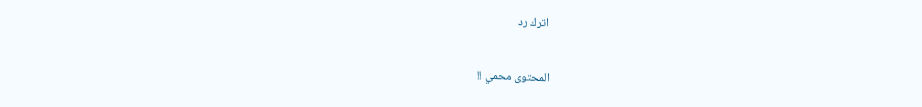اترك رد

المحتوى محمي !!